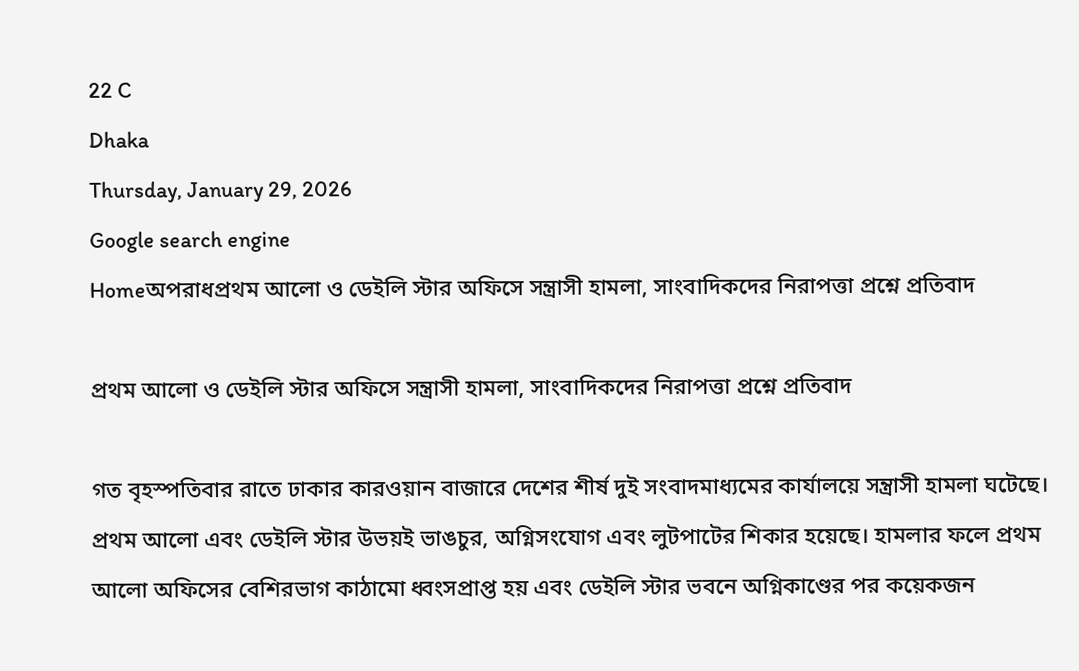22 C
Dhaka
Thursday, January 29, 2026
Google search engine
Homeঅপরাধপ্রথম আলো ও ডেইলি স্টার অফিসে সন্ত্রাসী হামলা, সাংবাদিকদের নিরাপত্তা প্রশ্নে প্রতিবাদ

প্রথম আলো ও ডেইলি স্টার অফিসে সন্ত্রাসী হামলা, সাংবাদিকদের নিরাপত্তা প্রশ্নে প্রতিবাদ

গত বৃহস্পতিবার রাতে ঢাকার কারওয়ান বাজারে দেশের শীর্ষ দুই সংবাদমাধ্যমের কার্যালয়ে সন্ত্রাসী হামলা ঘটেছে। প্রথম আলো এবং ডেইলি স্টার উভয়ই ভাঙচুর, অগ্নিসংযোগ এবং লুটপাটের শিকার হয়েছে। হামলার ফলে প্রথম আলো অফিসের বেশিরভাগ কাঠামো ধ্বংসপ্রাপ্ত হয় এবং ডেইলি স্টার ভবনে অগ্নিকাণ্ডের পর কয়েকজন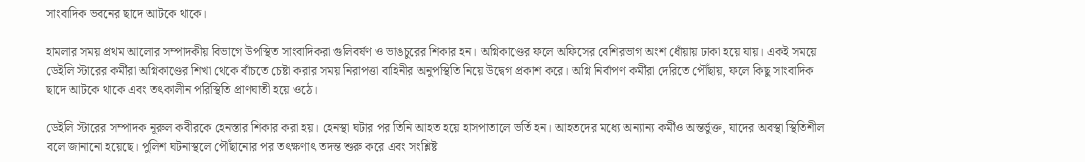সাংবাদিক ভবনের ছাদে আটকে থাকে।

হামলার সময় প্রথম আলোর সম্পাদকীয় বিভাগে উপস্থিত সাংবাদিকরা গুলিবর্ষণ ও ভাঙচুরের শিকার হন। অগ্নিকাণ্ডের ফলে অফিসের বেশিরভাগ অংশ ধোঁয়ায় ঢাকা হয়ে যায়। একই সময়ে ডেইলি স্টারের কর্মীরা অগ্নিকাণ্ডের শিখা থেকে বাঁচতে চেষ্টা করার সময় নিরাপত্তা বাহিনীর অনুপস্থিতি নিয়ে উদ্বেগ প্রকাশ করে। অগ্নি নির্বাপণ কর্মীরা দেরিতে পৌঁছায়, ফলে কিছু সাংবাদিক ছাদে আটকে থাকে এবং তৎকালীন পরিস্থিতি প্রাণঘাতী হয়ে ওঠে।

ডেইলি স্টারের সম্পাদক নূরুল কবীরকে হেনস্তার শিকার করা হয়। হেনস্থা ঘটার পর তিনি আহত হয়ে হাসপাতালে ভর্তি হন। আহতদের মধ্যে অন্যান্য কর্মীও অন্তর্ভুক্ত, যাদের অবস্থা স্থিতিশীল বলে জানানো হয়েছে। পুলিশ ঘটনাস্থলে পৌঁছানোর পর তৎক্ষণাৎ তদন্ত শুরু করে এবং সংশ্লিষ্ট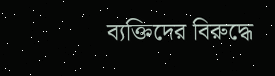ব্যক্তিদের বিরুদ্ধে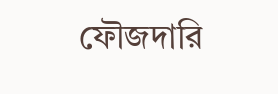ফৌজদারি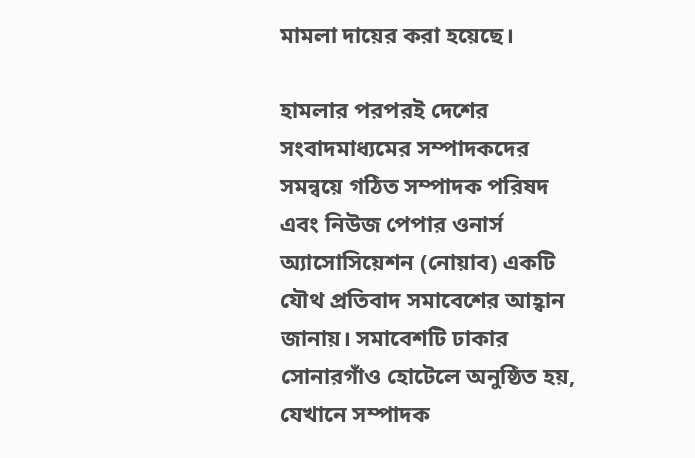মামলা দায়ের করা হয়েছে।

হামলার পরপরই দেশের সংবাদমাধ্যমের সম্পাদকদের সমন্বয়ে গঠিত সম্পাদক পরিষদ এবং নিউজ পেপার ওনার্স অ্যাসোসিয়েশন (নোয়াব) একটি যৌথ প্রতিবাদ সমাবেশের আহ্বান জানায়। সমাবেশটি ঢাকার সোনারগাঁও হোটেলে অনুষ্ঠিত হয়, যেখানে সম্পাদক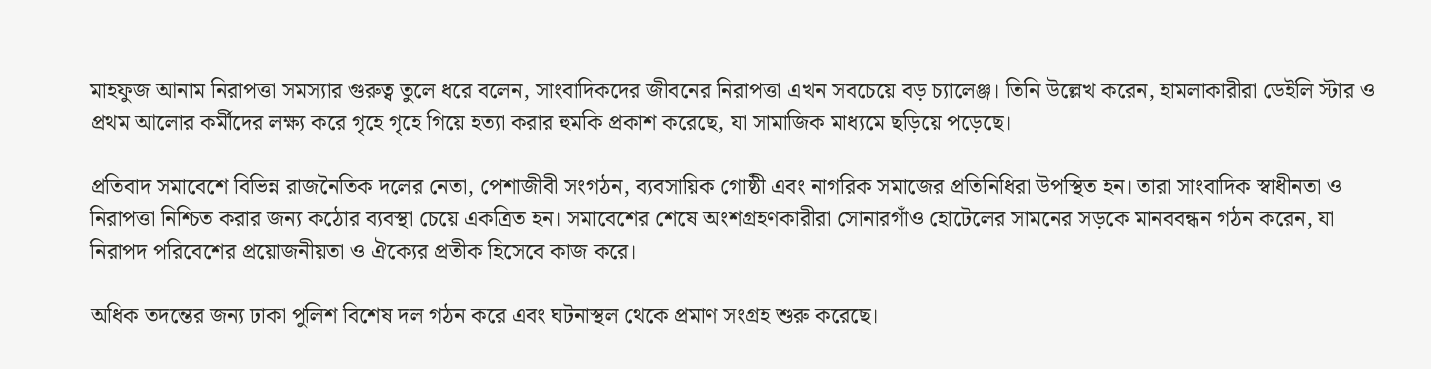মাহফুজ আনাম নিরাপত্তা সমস্যার গুরুত্ব তুলে ধরে বলেন, সাংবাদিকদের জীবনের নিরাপত্তা এখন সবচেয়ে বড় চ্যালেঞ্জ। তিনি উল্লেখ করেন, হামলাকারীরা ডেইলি স্টার ও প্রথম আলোর কর্মীদের লক্ষ্য করে গৃহে গৃহে গিয়ে হত্যা করার হুমকি প্রকাশ করেছে, যা সামাজিক মাধ্যমে ছড়িয়ে পড়েছে।

প্রতিবাদ সমাবেশে বিভিন্ন রাজনৈতিক দলের নেতা, পেশাজীবী সংগঠন, ব্যবসায়িক গোষ্ঠী এবং নাগরিক সমাজের প্রতিনিধিরা উপস্থিত হন। তারা সাংবাদিক স্বাধীনতা ও নিরাপত্তা নিশ্চিত করার জন্য কঠোর ব্যবস্থা চেয়ে একত্রিত হন। সমাবেশের শেষে অংশগ্রহণকারীরা সোনারগাঁও হোটেলের সামনের সড়কে মানববন্ধন গঠন করেন, যা নিরাপদ পরিবেশের প্রয়োজনীয়তা ও ঐক্যের প্রতীক হিসেবে কাজ করে।

অধিক তদন্তের জন্য ঢাকা পুলিশ বিশেষ দল গঠন করে এবং ঘটনাস্থল থেকে প্রমাণ সংগ্রহ শুরু করেছে।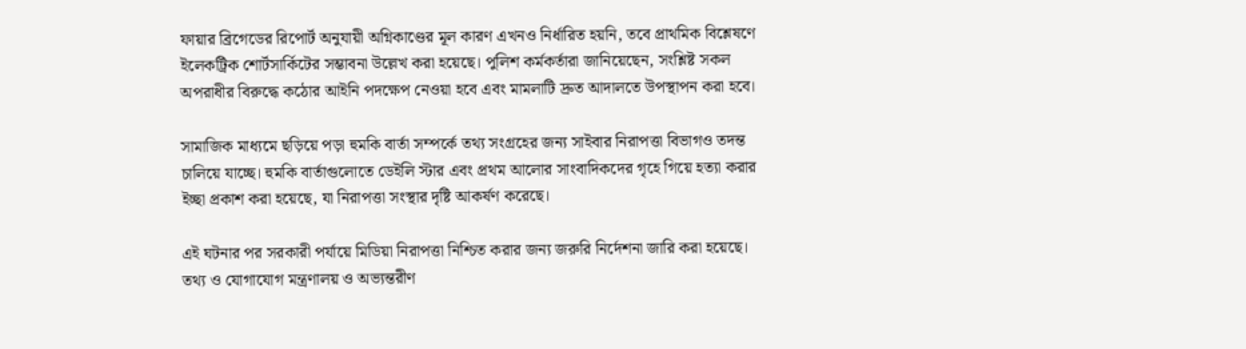ফায়ার ব্রিগেডের রিপোর্ট অনুযায়ী অগ্নিকাণ্ডের মূল কারণ এখনও নির্ধারিত হয়নি, তবে প্রাথমিক বিশ্লেষণে ইলেকট্রিক শোর্টসার্কিটের সম্ভাবনা উল্লেখ করা হয়েছে। পুলিশ কর্মকর্তারা জানিয়েছেন, সংশ্লিষ্ট সকল অপরাধীর বিরুদ্ধে কঠোর আইনি পদক্ষেপ নেওয়া হবে এবং মামলাটি দ্রুত আদালতে উপস্থাপন করা হবে।

সামাজিক মাধ্যমে ছড়িয়ে পড়া হুমকি বার্তা সম্পর্কে তথ্য সংগ্রহের জন্য সাইবার নিরাপত্তা বিভাগও তদন্ত চালিয়ে যাচ্ছে। হুমকি বার্তাগুলোতে ডেইলি স্টার এবং প্রথম আলোর সাংবাদিকদের গৃহে গিয়ে হত্যা করার ইচ্ছা প্রকাশ করা হয়েছে, যা নিরাপত্তা সংস্থার দৃষ্টি আকর্ষণ করেছে।

এই ঘটনার পর সরকারী পর্যায়ে মিডিয়া নিরাপত্তা নিশ্চিত করার জন্য জরুরি নির্দেশনা জারি করা হয়েছে। তথ্য ও যোগাযোগ মন্ত্রণালয় ও অভ্যন্তরীণ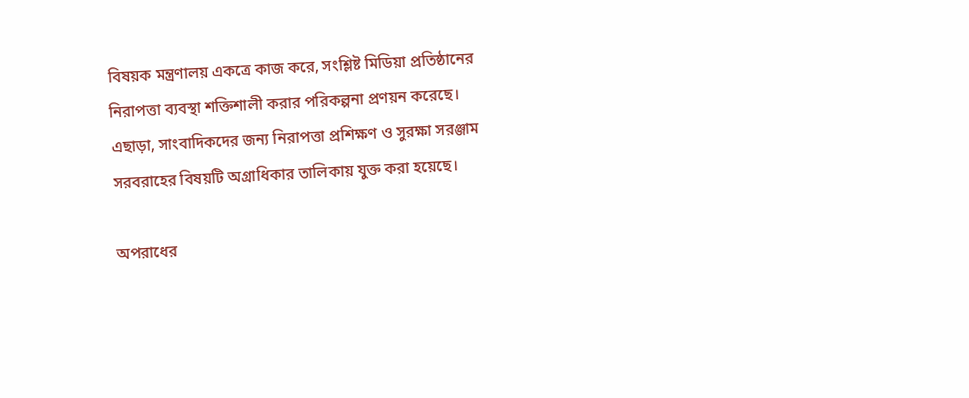বিষয়ক মন্ত্রণালয় একত্রে কাজ করে, সংশ্লিষ্ট মিডিয়া প্রতিষ্ঠানের নিরাপত্তা ব্যবস্থা শক্তিশালী করার পরিকল্পনা প্রণয়ন করেছে। এছাড়া, সাংবাদিকদের জন্য নিরাপত্তা প্রশিক্ষণ ও সুরক্ষা সরঞ্জাম সরবরাহের বিষয়টি অগ্রাধিকার তালিকায় যুক্ত করা হয়েছে।

অপরাধের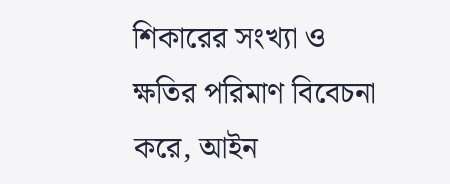শিকারের সংখ্যা ও ক্ষতির পরিমাণ বিবেচনা করে, আইন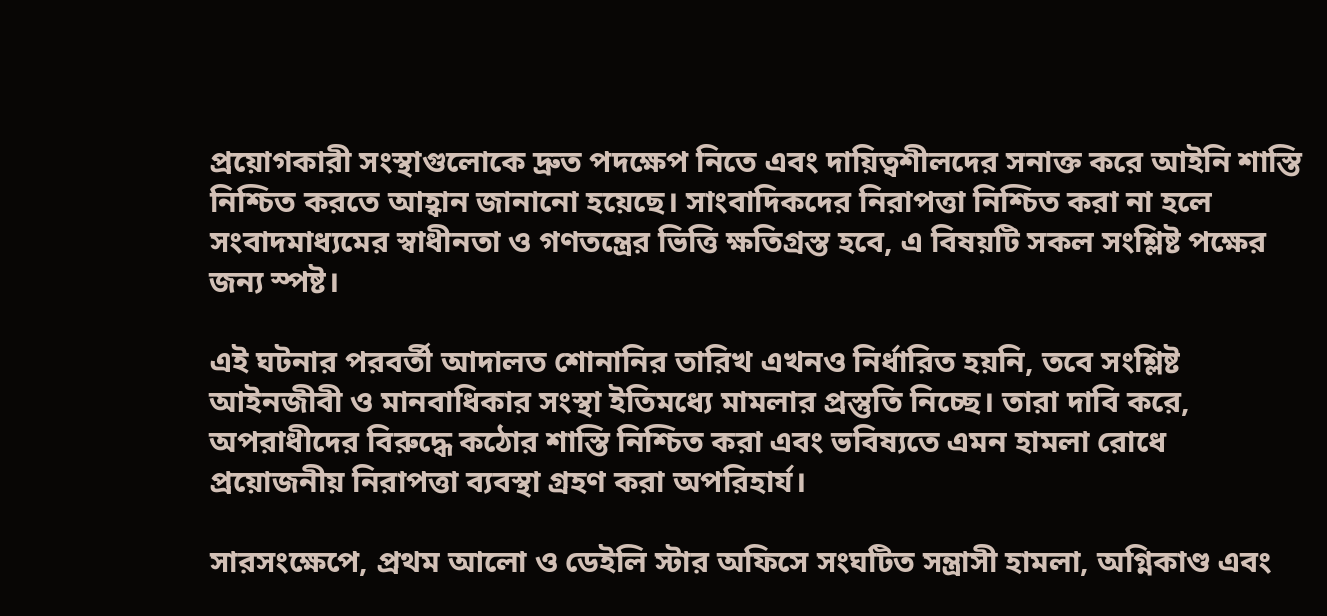প্রয়োগকারী সংস্থাগুলোকে দ্রুত পদক্ষেপ নিতে এবং দায়িত্বশীলদের সনাক্ত করে আইনি শাস্তি নিশ্চিত করতে আহ্বান জানানো হয়েছে। সাংবাদিকদের নিরাপত্তা নিশ্চিত করা না হলে সংবাদমাধ্যমের স্বাধীনতা ও গণতন্ত্রের ভিত্তি ক্ষতিগ্রস্ত হবে, এ বিষয়টি সকল সংশ্লিষ্ট পক্ষের জন্য স্পষ্ট।

এই ঘটনার পরবর্তী আদালত শোনানির তারিখ এখনও নির্ধারিত হয়নি, তবে সংশ্লিষ্ট আইনজীবী ও মানবাধিকার সংস্থা ইতিমধ্যে মামলার প্রস্তুতি নিচ্ছে। তারা দাবি করে, অপরাধীদের বিরুদ্ধে কঠোর শাস্তি নিশ্চিত করা এবং ভবিষ্যতে এমন হামলা রোধে প্রয়োজনীয় নিরাপত্তা ব্যবস্থা গ্রহণ করা অপরিহার্য।

সারসংক্ষেপে, প্রথম আলো ও ডেইলি স্টার অফিসে সংঘটিত সন্ত্রাসী হামলা, অগ্নিকাণ্ড এবং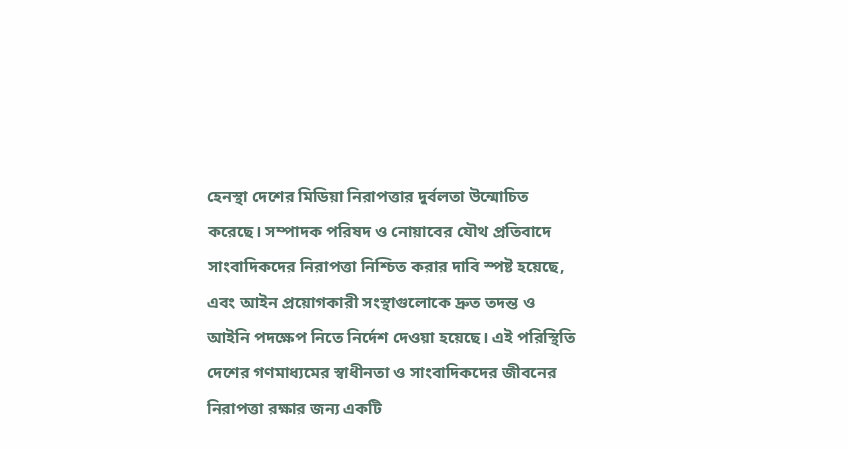হেনস্থা দেশের মিডিয়া নিরাপত্তার দুর্বলতা উন্মোচিত করেছে। সম্পাদক পরিষদ ও নোয়াবের যৌথ প্রতিবাদে সাংবাদিকদের নিরাপত্তা নিশ্চিত করার দাবি স্পষ্ট হয়েছে, এবং আইন প্রয়োগকারী সংস্থাগুলোকে দ্রুত তদন্ত ও আইনি পদক্ষেপ নিতে নির্দেশ দেওয়া হয়েছে। এই পরিস্থিতি দেশের গণমাধ্যমের স্বাধীনতা ও সাংবাদিকদের জীবনের নিরাপত্তা রক্ষার জন্য একটি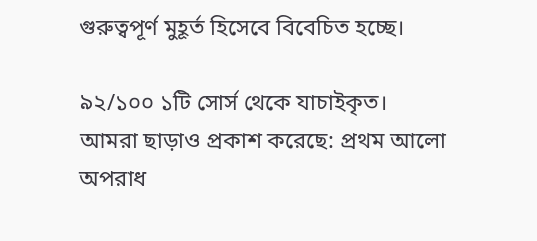গুরুত্বপূর্ণ মুহূর্ত হিসেবে বিবেচিত হচ্ছে।

৯২/১০০ ১টি সোর্স থেকে যাচাইকৃত।
আমরা ছাড়াও প্রকাশ করেছে: প্রথম আলো
অপরাধ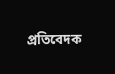প্রতিবেদক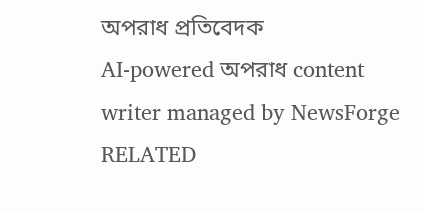অপরাধ প্রতিবেদক
AI-powered অপরাধ content writer managed by NewsForge
RELATED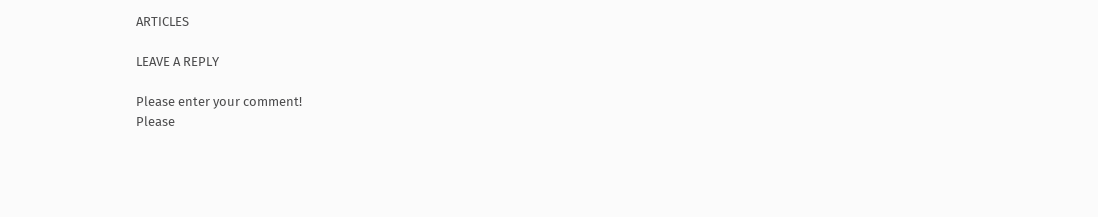ARTICLES

LEAVE A REPLY

Please enter your comment!
Please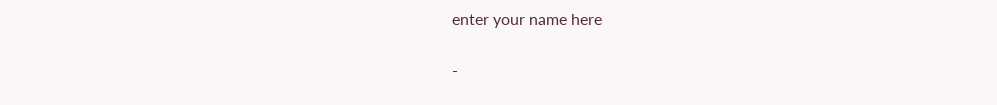enter your name here

-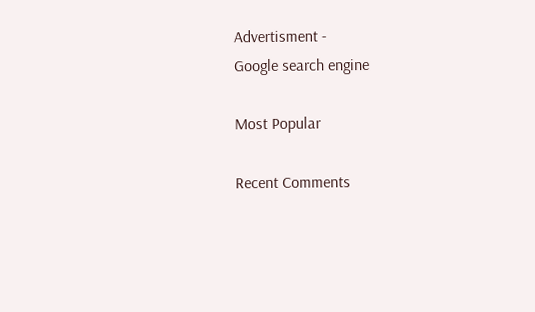Advertisment -
Google search engine

Most Popular

Recent Comments